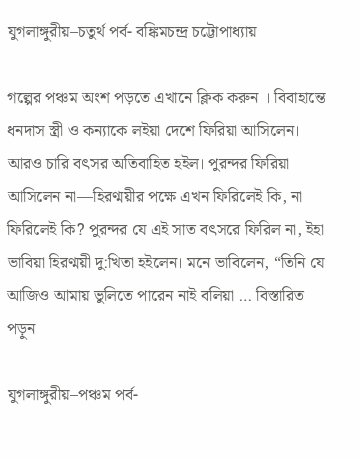যুগলাঙ্গুরীয়–চতুর্থ পর্ব- বঙ্কিমচন্দ্র চট্টোপাধ্যায়

গল্পের পঞ্চম অংশ পড়তে এখানে ক্লিক করুন । বিবাহান্তে ধনদাস স্ত্রী ও কন্যাকে লইয়া দেশে ফিরিয়া আসিলেন। আরও চারি বৎসর অতিবাহিত হইল। পুরন্দর ফিরিয়া আসিলেন না—হিরণ্ময়ীর পক্ষে এখন ফিরিলেই কি, না ফিরিলেই কি? পুরন্দর যে এই সাত বৎসরে ফিরিল না, ইহা ভাবিয়া হিরণ্ময়ী দু:খিতা হইলেন। মনে ভাবিলেন, “তিনি যে আজিও আমায় ভুলিতে পারেন নাই বলিয়া … বিস্তারিত পড়ুন

যুগলাঙ্গুরীয়–পঞ্চম পর্ব-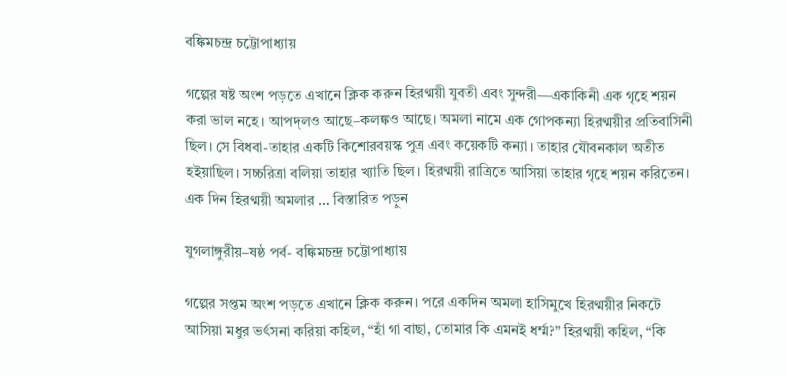বঙ্কিমচন্দ্র চট্টোপাধ্যায়

গল্পের ষষ্ট অংশ পড়তে এখানে ক্লিক করুন হিরণ্ময়ী যুবতী এবং সুন্দরী—একাকিনী এক গৃহে শয়ন করা ভাল নহে। আপদ্লও আছে–কলঙ্কও আছে। অমলা নামে এক গোপকন্যা হিরণ্ময়ীর প্রতিবাসিনী ছিল। সে বিধবা-তাহার একটি কিশোরবয়স্ক পুত্র এবং কয়েকটি কন্যা। তাহার যৌবনকাল অতীত হইয়াছিল। সচ্চরিত্রা বলিয়া তাহার খ্যাতি ছিল। হিরণ্ময়ী রাত্রিতে আসিয়া তাহার গৃহে শয়ন করিতেন। এক দিন হিরণ্ময়ী অমলার … বিস্তারিত পড়ুন

যুগলাঙ্গুরীয়–ষষ্ঠ পর্ব- বঙ্কিমচন্দ্র চট্টোপাধ্যায়

গল্পের সপ্তম অংশ পড়তে এখানে ক্লিক করুন। পরে একদিন অমলা হাসিমুখে হিরণ্ময়ীর নিকটে আসিয়া মধুর ভর্ৎসনা করিয়া কহিল, “হাঁ গা বাছা, তোমার কি এমনই ধর্ম্ম?” হিরণ্ময়ী কহিল, “কি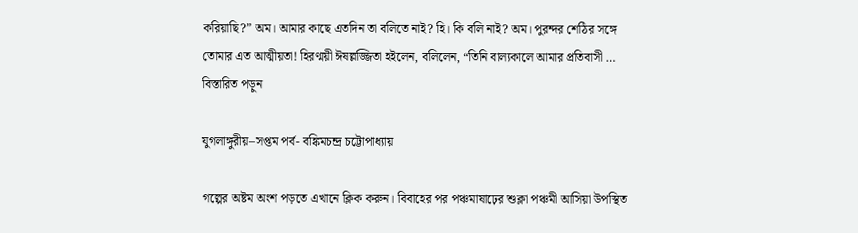করিয়াছি?” অম। আমার কাছে এতদিন তা বলিতে নাই? হি। কি বলি নাই? অম। পুরন্দর শেঠির সঙ্গে তোমার এত আত্মীয়তা! হিরণ্ময়ী ঈষল্লজ্জিতা হইলেন, বলিলেন, “তিনি বাল্যকালে আমার প্রতিবাসী … বিস্তারিত পড়ুন

যুগলাঙ্গুরীয়–সপ্তম পর্ব- বঙ্কিমচন্দ্র চট্টোপাধ্যায়

গল্পের অষ্টম অংশ পড়তে এখানে ক্লিক করুন। বিবাহের পর পঞ্চমাষাঢ়ের শুক্লা পঞ্চমী আসিয়া উপস্থিত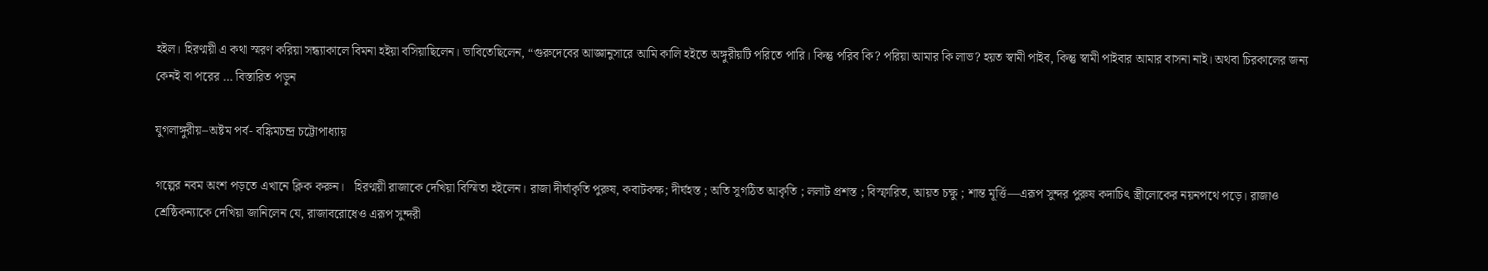হইল। হিরণ্ময়ী এ কথা স্মরণ করিয়া সন্ধ্যাকালে বিমনা হইয়া বসিয়াছিলেন। ভাবিতেছিলেন, “গুরুদেবের আজ্ঞানুসারে আমি কালি হইতে অঙ্গুরীয়টি পরিতে পারি। কিন্তু পরিব কি? পরিয়া আমার কি লাভ? হয়ত স্বামী পাইব, কিন্তু স্বামী পাইবার আমার বাসনা নাই। অথবা চিরকালের জন্য কেনই বা পরের … বিস্তারিত পড়ুন

যুগলাঙ্গুরীয়–অষ্টম পর্ব- বঙ্কিমচন্দ্র চট্টোপাধ্যায়

গল্পের নবম অংশ পড়তে এখানে ক্লিক করুন।   হিরণ্ময়ী রাজাকে দেখিয়া বিস্মিতা হইলেন। রাজা দীর্ঘাকৃতি পুরুষ, কবাটকক্ষ; দীর্ঘহস্ত ; অতি সুগঠিত আকৃতি ; ললাট প্রশস্ত ; বিস্ফারিত, আয়ত চক্ষু ; শান্ত মূর্ত্তি—এরূপ সুন্দর পুরুষ কদাচিৎ স্ত্রীলোকের নয়নপথে পড়ে। রাজাও শ্রেষ্ঠিকন্যাকে দেখিয়া জানিলেন যে, রাজাবরোধেও এরূপ সুন্দরী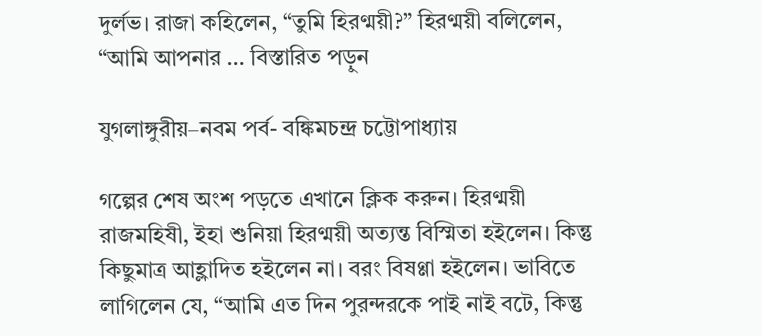দুর্লভ। রাজা কহিলেন, “তুমি হিরণ্ময়ী?” হিরণ্ময়ী বলিলেন, “আমি আপনার … বিস্তারিত পড়ুন

যুগলাঙ্গুরীয়–নবম পর্ব- বঙ্কিমচন্দ্র চট্টোপাধ্যায়

গল্পের শেষ অংশ পড়তে এখানে ক্লিক করুন। হিরণ্ময়ী রাজমহিষী, ইহা শুনিয়া হিরণ্ময়ী অত্যন্ত বিস্মিতা হইলেন। কিন্তু কিছুমাত্র আহ্লাদিত হইলেন না। বরং বিষণ্ণা হইলেন। ভাবিতে লাগিলেন যে, “আমি এত দিন পুরন্দরকে পাই নাই বটে, কিন্তু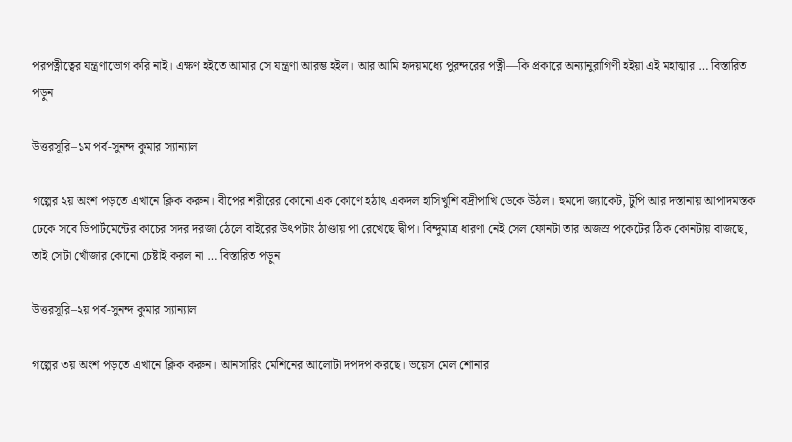পরপত্নীত্বের যন্ত্রণাভোগ করি নাই। এক্ষণ হইতে আমার সে যন্ত্রণা আরম্ভ হইল। আর আমি হৃদয়মধ্যে পুরন্দরের পত্নী—কি প্রকারে অন্যানুরাগিণী হইয়া এই মহাত্মার … বিস্তারিত পড়ুন

উত্তরসূরি–১ম পর্ব-সুনন্দ কুমার স্যান্যাল

গল্পের ২য় অংশ পড়তে এখানে ক্লিক করুন। বীপের শরীরের কোনো এক কোণে হঠাৎ একদল হাসিখুশি বদ্রীপাখি ডেকে উঠল। হুমদো জ্যাকেট, টুপি আর দস্তানায় আপাদমস্তক ঢেকে সবে ডিপার্টমেন্টের কাচের সদর দরজা ঠেলে বাইরের উৎপটাং ঠাণ্ডায় পা রেখেছে দ্বীপ। বিন্দুমাত্র ধারণা নেই সেল ফোনটা তার অজস্র পকেটের ঠিক কোনটায় বাজছে, তাই সেটা খোঁজার কোনো চেষ্টাই করল না … বিস্তারিত পড়ুন

উত্তরসূরি–২য় পর্ব-সুনন্দ কুমার স্যান্যাল

গল্পের ৩য় অংশ পড়তে এখানে ক্লিক করুন। আনসারিং মেশিনের আলোটা দপদপ করছে। ভয়েস মেল শোনার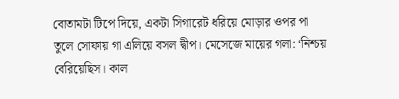বোতামটা টিপে দিয়ে, একটা সিগারেট ধরিয়ে মোড়ার ওপর পা তুলে সোফায় গা এলিয়ে বসল দ্বীপ। মেসেজে মায়ের গলা: ‘নিশ্চয় বেরিয়েছিস। কাল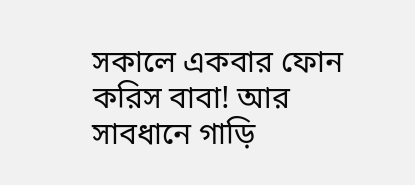সকালে একবার ফোন করিস বাবা! আর সাবধানে গাড়ি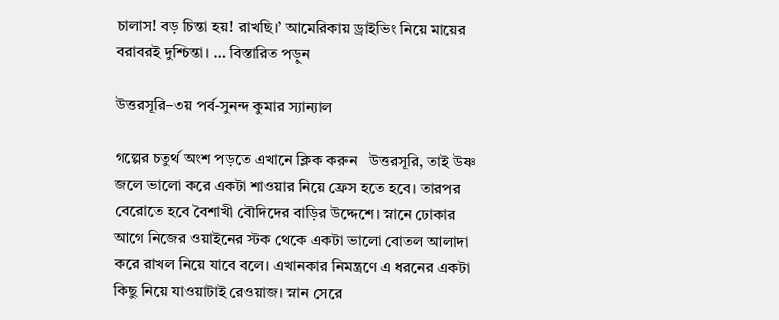চালাস! বড় চিন্তা হয়! রাখছি।’ আমেরিকায় ড্রাইভিং নিয়ে মায়ের বরাবরই দুশ্চিন্তা। … বিস্তারিত পড়ুন

উত্তরসূরি–৩য় পর্ব-সুনন্দ কুমার স্যান্যাল

গল্পের চতুর্থ অংশ পড়তে এখানে ক্লিক করুন   উত্তরসূরি, তাই উষ্ণ জলে ভালো করে একটা শাওয়ার নিয়ে ফ্রেস হতে হবে। তারপর বেরোতে হবে বৈশাখী বৌদিদের বাড়ির উদ্দেশে। স্নানে ঢোকার আগে নিজের ওয়াইনের স্টক থেকে একটা ভালো বোতল আলাদা করে রাখল নিয়ে যাবে বলে। এখানকার নিমন্ত্রণে এ ধরনের একটা কিছু নিয়ে যাওয়াটাই রেওয়াজ। স্নান সেরে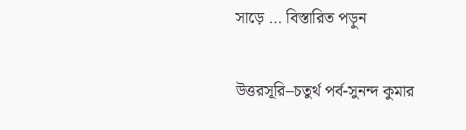সাড়ে … বিস্তারিত পড়ুন

উত্তরসূরি–চতুর্থ পর্ব-সুনন্দ কুমার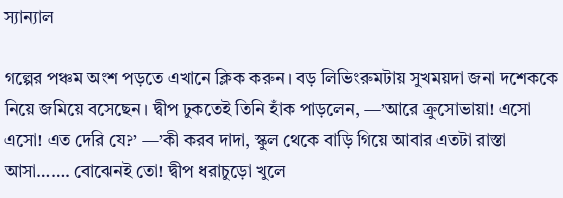স্যান্যাল

গল্পের পঞ্চম অংশ পড়তে এখানে ক্লিক করুন। বড় লিভিংরুমটায় সুখময়দা জনা দশেককে নিয়ে জমিয়ে বসেছেন। দ্বীপ ঢুকতেই তিনি হাঁক পাড়লেন, —’আরে ক্রুসোভায়া! এসো এসো! এত দেরি যে?’ —’কী করব দাদা, স্কুল থেকে বাড়ি গিয়ে আবার এতটা রাস্তা আসা……. বোঝেনই তো! দ্বীপ ধরাচুড়ো খুলে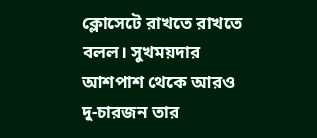ক্লোসেটে রাখতে রাখতে বলল। সুখময়দার আশপাশ থেকে আরও দু-চারজন তার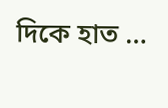দিকে হাত …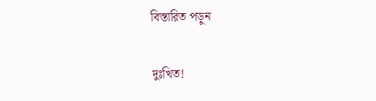বিস্তারিত পড়ুন

দুঃখিত!